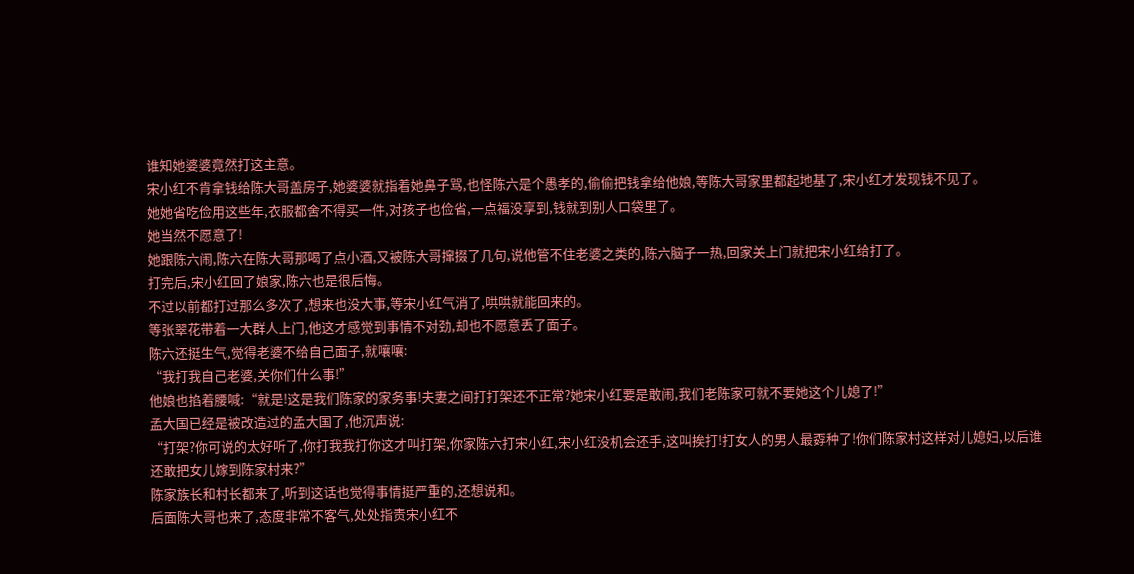谁知她婆婆竟然打这主意。
宋小红不肯拿钱给陈大哥盖房子,她婆婆就指着她鼻子骂,也怪陈六是个愚孝的,偷偷把钱拿给他娘,等陈大哥家里都起地基了,宋小红才发现钱不见了。
她她省吃俭用这些年,衣服都舍不得买一件,对孩子也俭省,一点福没享到,钱就到别人口袋里了。
她当然不愿意了!
她跟陈六闹,陈六在陈大哥那喝了点小酒,又被陈大哥撺掇了几句,说他管不住老婆之类的,陈六脑子一热,回家关上门就把宋小红给打了。
打完后,宋小红回了娘家,陈六也是很后悔。
不过以前都打过那么多次了,想来也没大事,等宋小红气消了,哄哄就能回来的。
等张翠花带着一大群人上门,他这才感觉到事情不对劲,却也不愿意丢了面子。
陈六还挺生气,觉得老婆不给自己面子,就嚷嚷:
“我打我自己老婆,关你们什么事!”
他娘也掐着腰喊:“就是!这是我们陈家的家务事!夫妻之间打打架还不正常?她宋小红要是敢闹,我们老陈家可就不要她这个儿媳了!”
孟大国已经是被改造过的孟大国了,他沉声说:
“打架?你可说的太好听了,你打我我打你这才叫打架,你家陈六打宋小红,宋小红没机会还手,这叫挨打!打女人的男人最孬种了!你们陈家村这样对儿媳妇,以后谁还敢把女儿嫁到陈家村来?”
陈家族长和村长都来了,听到这话也觉得事情挺严重的,还想说和。
后面陈大哥也来了,态度非常不客气,处处指责宋小红不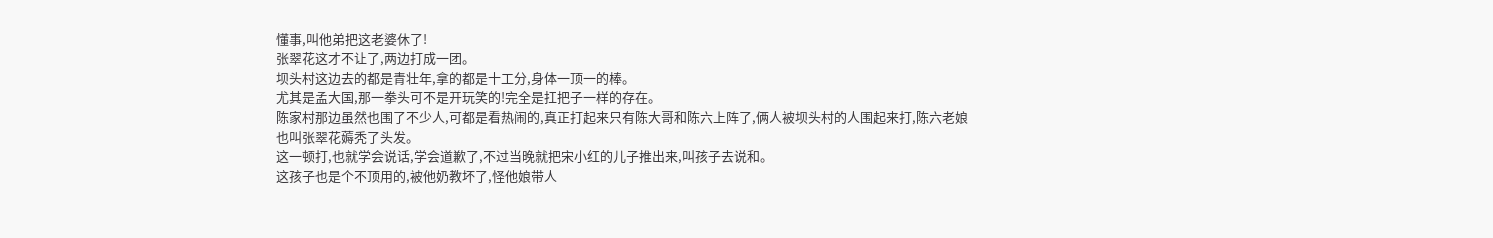懂事,叫他弟把这老婆休了!
张翠花这才不让了,两边打成一团。
坝头村这边去的都是青壮年,拿的都是十工分,身体一顶一的棒。
尤其是孟大国,那一拳头可不是开玩笑的!完全是扛把子一样的存在。
陈家村那边虽然也围了不少人,可都是看热闹的,真正打起来只有陈大哥和陈六上阵了,俩人被坝头村的人围起来打,陈六老娘也叫张翠花薅秃了头发。
这一顿打,也就学会说话,学会道歉了,不过当晚就把宋小红的儿子推出来,叫孩子去说和。
这孩子也是个不顶用的,被他奶教坏了,怪他娘带人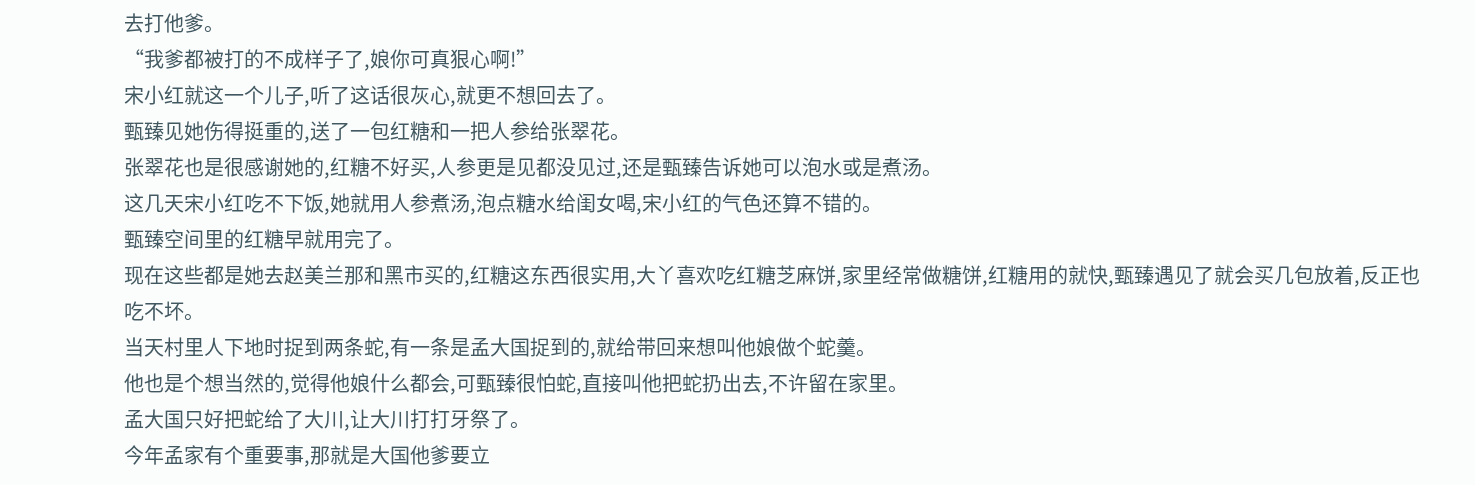去打他爹。
“我爹都被打的不成样子了,娘你可真狠心啊!”
宋小红就这一个儿子,听了这话很灰心,就更不想回去了。
甄臻见她伤得挺重的,送了一包红糖和一把人参给张翠花。
张翠花也是很感谢她的,红糖不好买,人参更是见都没见过,还是甄臻告诉她可以泡水或是煮汤。
这几天宋小红吃不下饭,她就用人参煮汤,泡点糖水给闺女喝,宋小红的气色还算不错的。
甄臻空间里的红糖早就用完了。
现在这些都是她去赵美兰那和黑市买的,红糖这东西很实用,大丫喜欢吃红糖芝麻饼,家里经常做糖饼,红糖用的就快,甄臻遇见了就会买几包放着,反正也吃不坏。
当天村里人下地时捉到两条蛇,有一条是孟大国捉到的,就给带回来想叫他娘做个蛇羹。
他也是个想当然的,觉得他娘什么都会,可甄臻很怕蛇,直接叫他把蛇扔出去,不许留在家里。
孟大国只好把蛇给了大川,让大川打打牙祭了。
今年孟家有个重要事,那就是大国他爹要立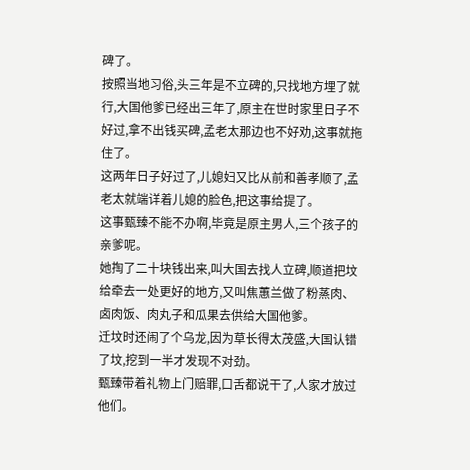碑了。
按照当地习俗,头三年是不立碑的,只找地方埋了就行,大国他爹已经出三年了,原主在世时家里日子不好过,拿不出钱买碑,孟老太那边也不好劝,这事就拖住了。
这两年日子好过了,儿媳妇又比从前和善孝顺了,孟老太就端详着儿媳的脸色,把这事给提了。
这事甄臻不能不办啊,毕竟是原主男人,三个孩子的亲爹呢。
她掏了二十块钱出来,叫大国去找人立碑,顺道把坟给牵去一处更好的地方,又叫焦蕙兰做了粉蒸肉、卤肉饭、肉丸子和瓜果去供给大国他爹。
迁坟时还闹了个乌龙,因为草长得太茂盛,大国认错了坟,挖到一半才发现不对劲。
甄臻带着礼物上门赔罪,口舌都说干了,人家才放过他们。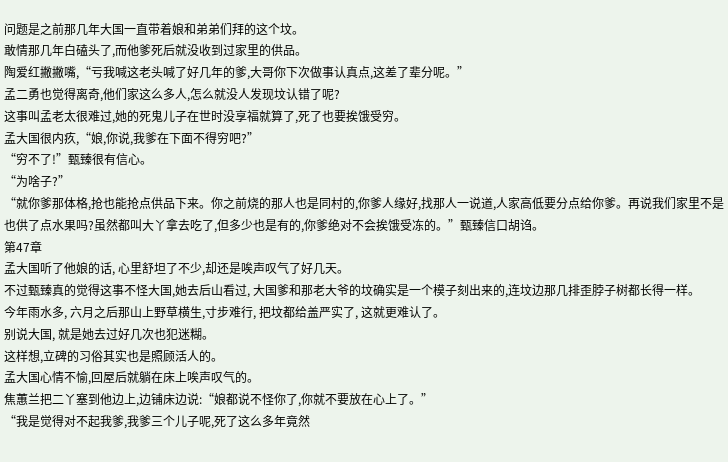问题是之前那几年大国一直带着娘和弟弟们拜的这个坟。
敢情那几年白磕头了,而他爹死后就没收到过家里的供品。
陶爱红撇撇嘴,“亏我喊这老头喊了好几年的爹,大哥你下次做事认真点,这差了辈分呢。”
孟二勇也觉得离奇,他们家这么多人,怎么就没人发现坟认错了呢?
这事叫孟老太很难过,她的死鬼儿子在世时没享福就算了,死了也要挨饿受穷。
孟大国很内疚,“娘,你说,我爹在下面不得穷吧?”
“穷不了!”甄臻很有信心。
“为啥子?”
“就你爹那体格,抢也能抢点供品下来。你之前烧的那人也是同村的,你爹人缘好,找那人一说道,人家高低要分点给你爹。再说我们家里不是也供了点水果吗?虽然都叫大丫拿去吃了,但多少也是有的,你爹绝对不会挨饿受冻的。”甄臻信口胡诌。
第47章
孟大国听了他娘的话, 心里舒坦了不少,却还是唉声叹气了好几天。
不过甄臻真的觉得这事不怪大国,她去后山看过, 大国爹和那老大爷的坟确实是一个模子刻出来的,连坟边那几排歪脖子树都长得一样。
今年雨水多, 六月之后那山上野草横生,寸步难行, 把坟都给盖严实了, 这就更难认了。
别说大国, 就是她去过好几次也犯迷糊。
这样想,立碑的习俗其实也是照顾活人的。
孟大国心情不愉,回屋后就躺在床上唉声叹气的。
焦蕙兰把二丫塞到他边上,边铺床边说:“娘都说不怪你了,你就不要放在心上了。”
“我是觉得对不起我爹,我爹三个儿子呢,死了这么多年竟然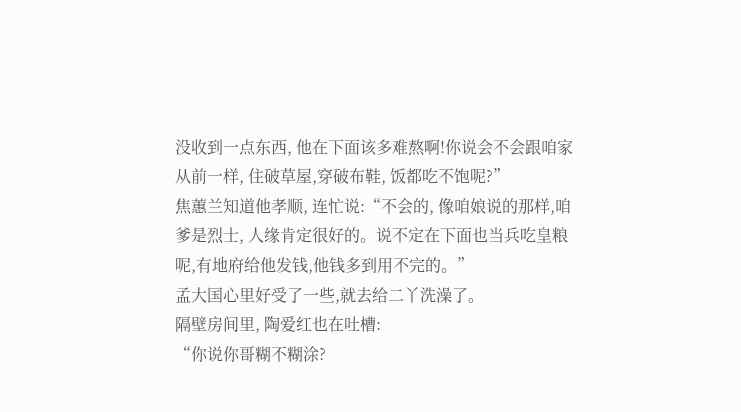没收到一点东西, 他在下面该多难熬啊!你说会不会跟咱家从前一样, 住破草屋,穿破布鞋, 饭都吃不饱呢?”
焦蕙兰知道他孝顺, 连忙说:“不会的, 像咱娘说的那样,咱爹是烈士, 人缘肯定很好的。说不定在下面也当兵吃皇粮呢,有地府给他发钱,他钱多到用不完的。”
孟大国心里好受了一些,就去给二丫洗澡了。
隔壁房间里, 陶爱红也在吐槽:
“你说你哥糊不糊涂?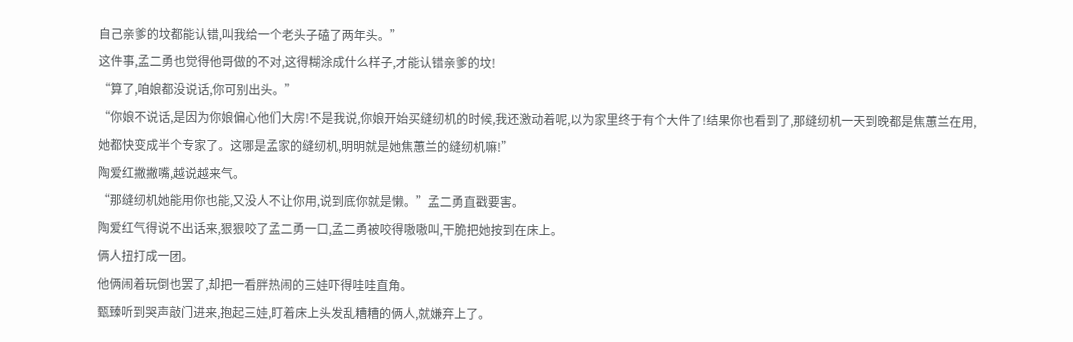自己亲爹的坟都能认错,叫我给一个老头子磕了两年头。”
这件事,孟二勇也觉得他哥做的不对,这得糊涂成什么样子,才能认错亲爹的坟!
“算了,咱娘都没说话,你可别出头。”
“你娘不说话,是因为你娘偏心他们大房!不是我说,你娘开始买缝纫机的时候,我还激动着呢,以为家里终于有个大件了!结果你也看到了,那缝纫机一天到晚都是焦蕙兰在用,她都快变成半个专家了。这哪是孟家的缝纫机,明明就是她焦蕙兰的缝纫机嘛!”
陶爱红撇撇嘴,越说越来气。
“那缝纫机她能用你也能,又没人不让你用,说到底你就是懒。”孟二勇直戳要害。
陶爱红气得说不出话来,狠狠咬了孟二勇一口,孟二勇被咬得嗷嗷叫,干脆把她按到在床上。
俩人扭打成一团。
他俩闹着玩倒也罢了,却把一看胖热闹的三娃吓得哇哇直角。
甄臻听到哭声敲门进来,抱起三娃,盯着床上头发乱糟糟的俩人,就嫌弃上了。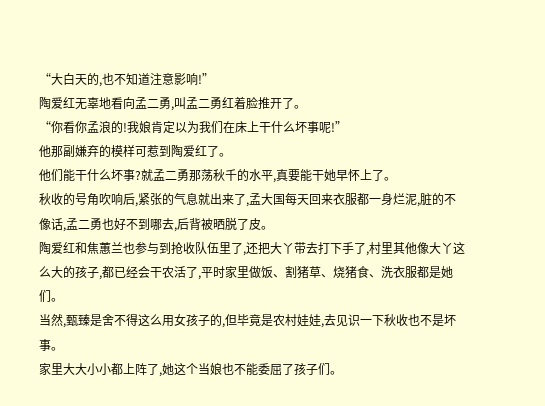“大白天的,也不知道注意影响!”
陶爱红无辜地看向孟二勇,叫孟二勇红着脸推开了。
“你看你孟浪的!我娘肯定以为我们在床上干什么坏事呢!”
他那副嫌弃的模样可惹到陶爱红了。
他们能干什么坏事?就孟二勇那荡秋千的水平,真要能干她早怀上了。
秋收的号角吹响后,紧张的气息就出来了,孟大国每天回来衣服都一身烂泥,脏的不像话,孟二勇也好不到哪去,后背被晒脱了皮。
陶爱红和焦蕙兰也参与到抢收队伍里了,还把大丫带去打下手了,村里其他像大丫这么大的孩子,都已经会干农活了,平时家里做饭、割猪草、烧猪食、洗衣服都是她们。
当然,甄臻是舍不得这么用女孩子的,但毕竟是农村娃娃,去见识一下秋收也不是坏事。
家里大大小小都上阵了,她这个当娘也不能委屈了孩子们。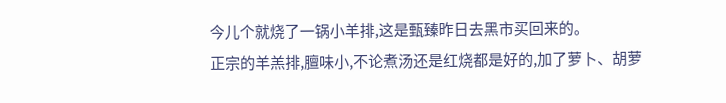今儿个就烧了一锅小羊排,这是甄臻昨日去黑市买回来的。
正宗的羊羔排,膻味小,不论煮汤还是红烧都是好的,加了萝卜、胡萝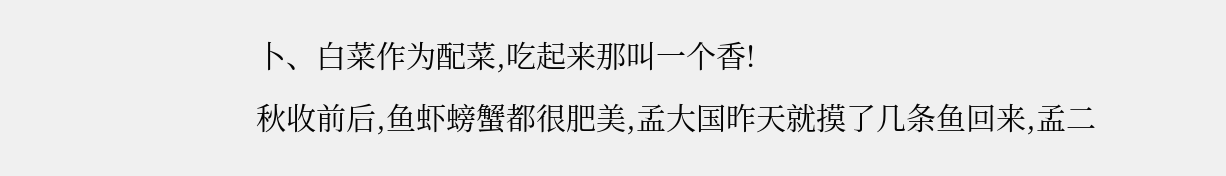卜、白菜作为配菜,吃起来那叫一个香!
秋收前后,鱼虾螃蟹都很肥美,孟大国昨天就摸了几条鱼回来,孟二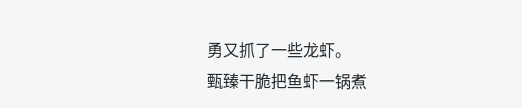勇又抓了一些龙虾。
甄臻干脆把鱼虾一锅煮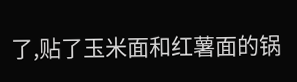了,贴了玉米面和红薯面的锅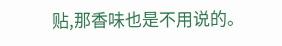贴,那香味也是不用说的。